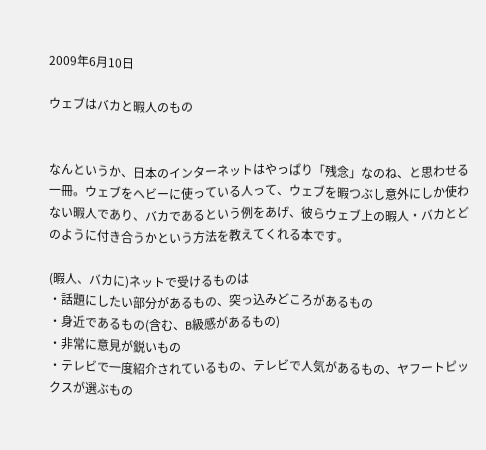2009年6月10日

ウェブはバカと暇人のもの


なんというか、日本のインターネットはやっぱり「残念」なのね、と思わせる一冊。ウェブをヘビーに使っている人って、ウェブを暇つぶし意外にしか使わない暇人であり、バカであるという例をあげ、彼らウェブ上の暇人・バカとどのように付き合うかという方法を教えてくれる本です。

(暇人、バカに)ネットで受けるものは
・話題にしたい部分があるもの、突っ込みどころがあるもの
・身近であるもの(含む、B級感があるもの)
・非常に意見が鋭いもの
・テレビで一度紹介されているもの、テレビで人気があるもの、ヤフートピックスが選ぶもの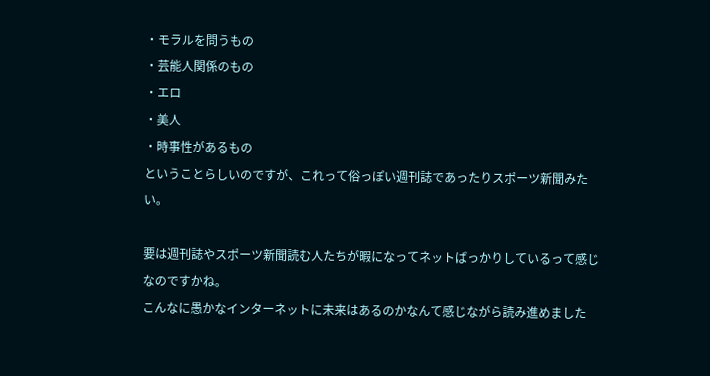・モラルを問うもの
・芸能人関係のもの
・エロ
・美人
・時事性があるもの
ということらしいのですが、これって俗っぽい週刊誌であったりスポーツ新聞みたい。

要は週刊誌やスポーツ新聞読む人たちが暇になってネットばっかりしているって感じなのですかね。
こんなに愚かなインターネットに未来はあるのかなんて感じながら読み進めました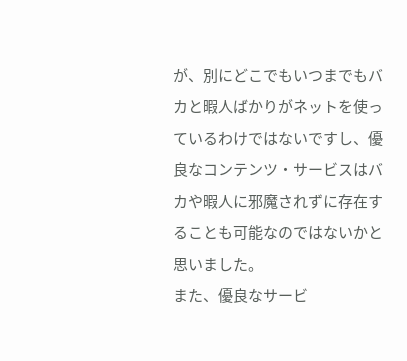が、別にどこでもいつまでもバカと暇人ばかりがネットを使っているわけではないですし、優良なコンテンツ・サービスはバカや暇人に邪魔されずに存在することも可能なのではないかと思いました。
また、優良なサービ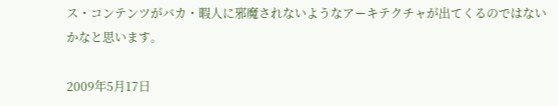ス・コンテンツがバカ・暇人に邪魔されないようなアーキテクチャが出てくるのではないかなと思います。

2009年5月17日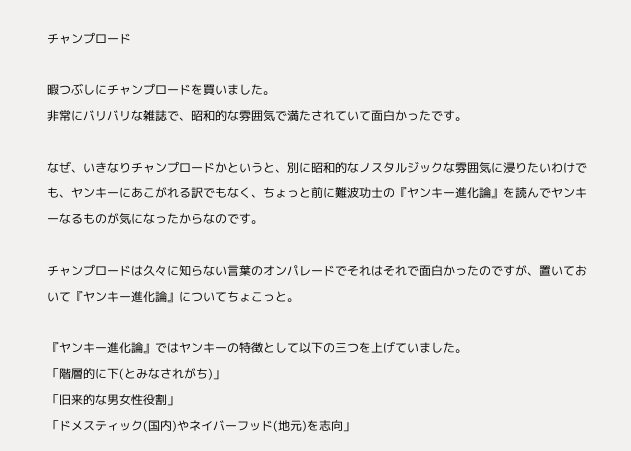チャンプロード

暇つぶしにチャンプロードを買いました。
非常にバリバリな雑誌で、昭和的な雰囲気で満たされていて面白かったです。

なぜ、いきなりチャンプロードかというと、別に昭和的なノスタルジックな雰囲気に浸りたいわけでも、ヤンキーにあこがれる訳でもなく、ちょっと前に難波功士の『ヤンキー進化論』を読んでヤンキーなるものが気になったからなのです。

チャンプロードは久々に知らない言葉のオンパレードでそれはそれで面白かったのですが、置いておいて『ヤンキー進化論』についてちょこっと。

『ヤンキー進化論』ではヤンキーの特徴として以下の三つを上げていました。
「階層的に下(とみなされがち)」
「旧来的な男女性役割」
「ドメスティック(国内)やネイバーフッド(地元)を志向」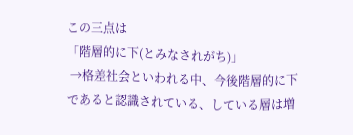この三点は
「階層的に下(とみなされがち)」
 →格差社会といわれる中、今後階層的に下であると認識されている、している層は増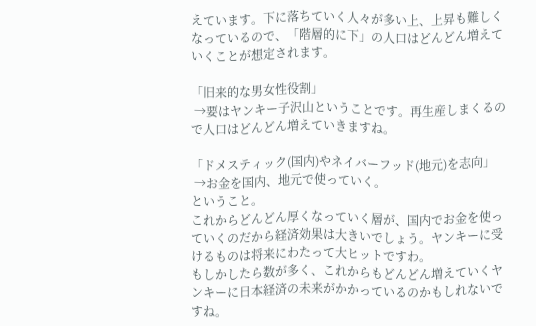えています。下に落ちていく人々が多い上、上昇も難しくなっているので、「階層的に下」の人口はどんどん増えていくことが想定されます。

「旧来的な男女性役割」
 →要はヤンキー子沢山ということです。再生産しまくるので人口はどんどん増えていきますね。

「ドメスティック(国内)やネイバーフッド(地元)を志向」
 →お金を国内、地元で使っていく。
ということ。
これからどんどん厚くなっていく層が、国内でお金を使っていくのだから経済効果は大きいでしょう。ヤンキーに受けるものは将来にわたって大ヒットですわ。
もしかしたら数が多く、これからもどんどん増えていくヤンキーに日本経済の未来がかかっているのかもしれないですね。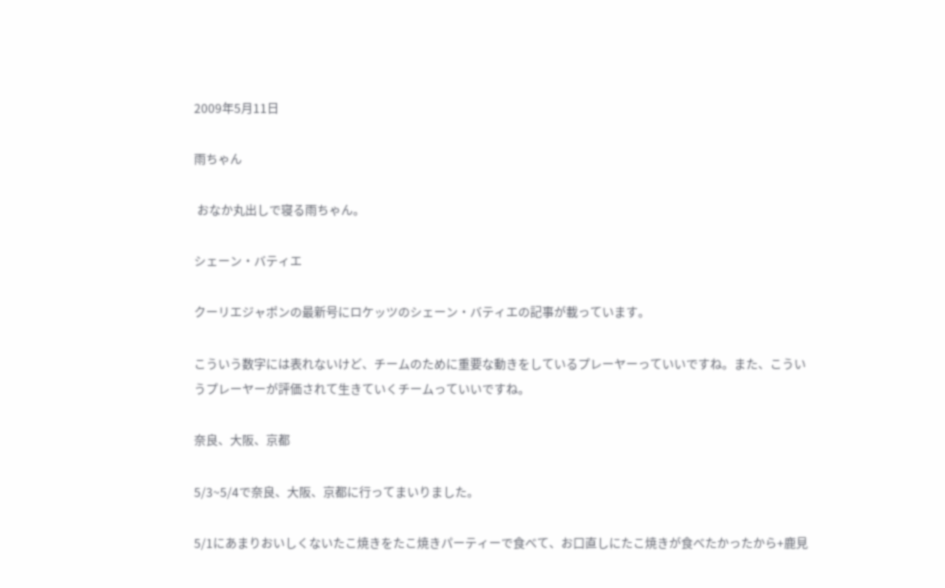2009年5月11日

雨ちゃん

 おなか丸出しで寝る雨ちゃん。

シェーン・バティエ

クーリエジャポンの最新号にロケッツのシェーン・バティエの記事が載っています。

こういう数字には表れないけど、チームのために重要な動きをしているプレーヤーっていいですね。また、こういうプレーヤーが評価されて生きていくチームっていいですね。

奈良、大阪、京都

5/3~5/4で奈良、大阪、京都に行ってまいりました。

5/1にあまりおいしくないたこ焼きをたこ焼きパーティーで食べて、お口直しにたこ焼きが食べたかったから+鹿見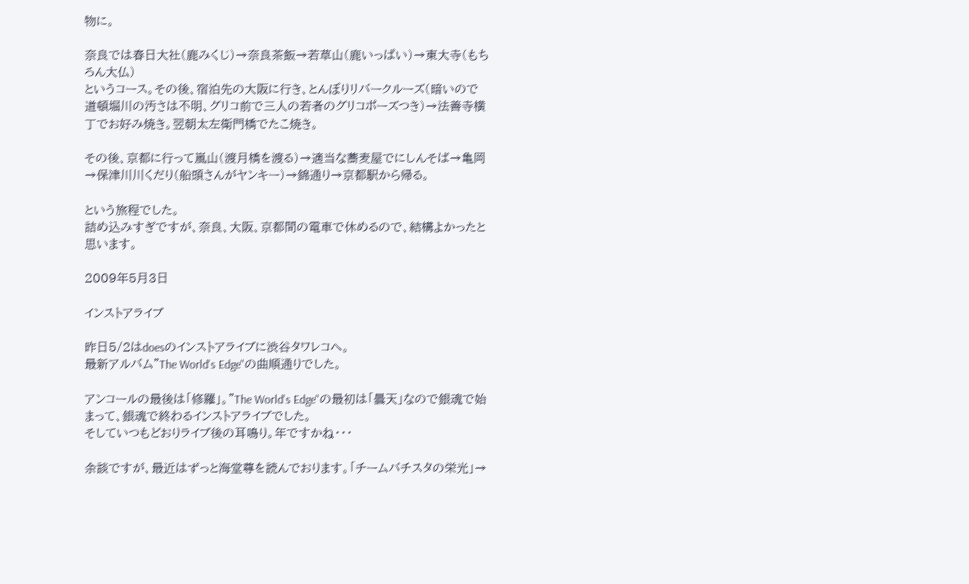物に。

奈良では春日大社(鹿みくじ)→奈良茶飯→若草山(鹿いっぱい)→東大寺(もちろん大仏)
というコース。その後、宿泊先の大阪に行き、とんぼりリバークルーズ(暗いので道頓堀川の汚さは不明、グリコ前で三人の若者のグリコポーズつき)→法善寺横丁でお好み焼き。翌朝太左衛門橋でたこ焼き。

その後、京都に行って嵐山(渡月橋を渡る)→適当な蕎麦屋でにしんそば→亀岡→保津川川くだり(船頭さんがヤンキー)→錦通り→京都駅から帰る。

という旅程でした。
詰め込みすぎですが、奈良、大阪、京都間の電車で休めるので、結構よかったと思います。

2009年5月3日

インストアライブ

昨日5/2はdoesのインストアライブに渋谷タワレコへ。
最新アルバム"The World's Edge"の曲順通りでした。

アンコールの最後は「修羅」。"The World's Edge"の最初は「曇天」なので銀魂で始まって、銀魂で終わるインストアライブでした。
そしていつもどおりライブ後の耳鳴り。年ですかね・・・

余談ですが、最近はずっと海堂尊を読んでおります。「チームバチスタの栄光」→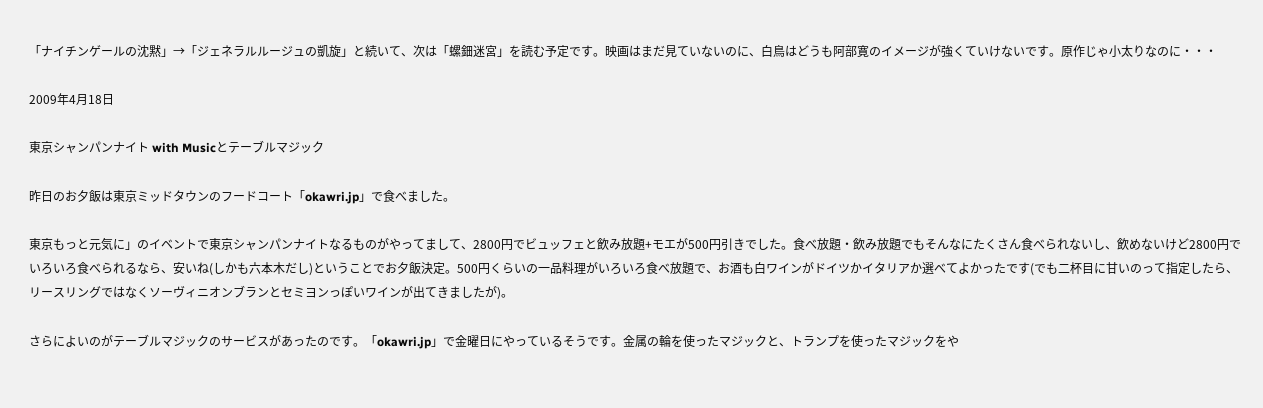「ナイチンゲールの沈黙」→「ジェネラルルージュの凱旋」と続いて、次は「螺鈿迷宮」を読む予定です。映画はまだ見ていないのに、白鳥はどうも阿部寛のイメージが強くていけないです。原作じゃ小太りなのに・・・

2009年4月18日

東京シャンパンナイト with Musicとテーブルマジック

昨日のお夕飯は東京ミッドタウンのフードコート「okawri.jp」で食べました。

東京もっと元気に」のイベントで東京シャンパンナイトなるものがやってまして、2800円でビュッフェと飲み放題+モエが500円引きでした。食べ放題・飲み放題でもそんなにたくさん食べられないし、飲めないけど2800円でいろいろ食べられるなら、安いね(しかも六本木だし)ということでお夕飯決定。500円くらいの一品料理がいろいろ食べ放題で、お酒も白ワインがドイツかイタリアか選べてよかったです(でも二杯目に甘いのって指定したら、リースリングではなくソーヴィニオンブランとセミヨンっぽいワインが出てきましたが)。

さらによいのがテーブルマジックのサービスがあったのです。「okawri.jp」で金曜日にやっているそうです。金属の輪を使ったマジックと、トランプを使ったマジックをや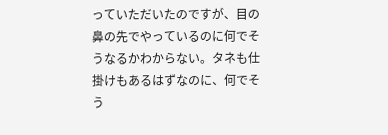っていただいたのですが、目の鼻の先でやっているのに何でそうなるかわからない。タネも仕掛けもあるはずなのに、何でそう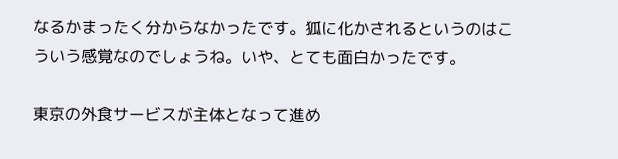なるかまったく分からなかったです。狐に化かされるというのはこういう感覚なのでしょうね。いや、とても面白かったです。

東京の外食サービスが主体となって進め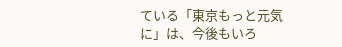ている「東京もっと元気に」は、今後もいろ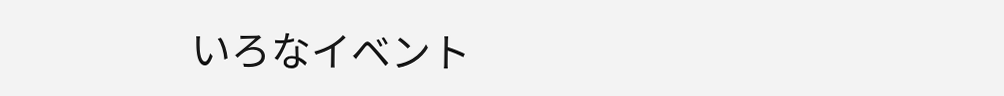いろなイベント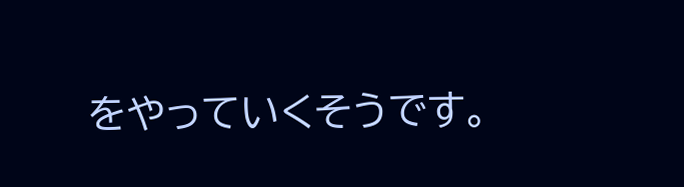をやっていくそうです。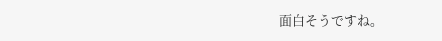面白そうですね。